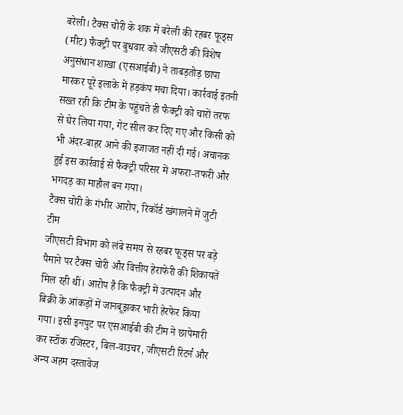बरेली। टैक्स चोरी के शक में बरेली की रहबर फूड्स (मीट) फैक्ट्री पर बुधवार को जीएसटी की विशेष अनुसंधान शाखा (एसआईबी) ने ताबड़तोड़ छापा मारकर पूरे इलाके में हड़कंप मचा दिया। कार्रवाई इतनी सख्त रही कि टीम के पहुंचते ही फैक्ट्री को चारों तरफ से घेर लिया गया, गेट सील कर दिए गए और किसी को भी अंदर-बाहर आने की इजाजत नहीं दी गई। अचानक हुई इस कार्रवाई से फैक्ट्री परिसर में अफरा-तफरी और भगदड़ का माहौल बन गया।
टैक्स चोरी के गंभीर आरोप, रिकॉर्ड खंगालने में जुटी टीम
जीएसटी विभाग को लंबे समय से रहबर फूड्स पर बड़े पैमाने पर टैक्स चोरी और वित्तीय हेराफेरी की शिकायतें मिल रही थीं। आरोप है कि फैक्ट्री में उत्पादन और बिक्री के आंकड़ों में जानबूझकर भारी हेरफेर किया गया। इसी इनपुट पर एसआईबी की टीम ने छापेमारी कर स्टॉक रजिस्टर, बिल-वाउचर, जीएसटी रिटर्न और अन्य अहम दस्तावेज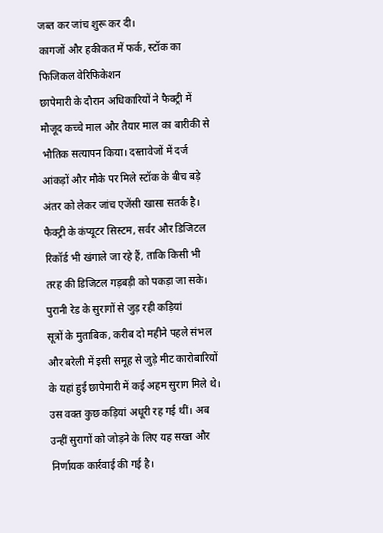जब्त कर जांच शुरू कर दी।
कागजों और हकीकत में फर्क, स्टॉक का फिजिकल वेरिफिकेशन
छापेमारी के दौरान अधिकारियों ने फैक्ट्री में मौजूद कच्चे माल और तैयार माल का बारीकी से भौतिक सत्यापन किया। दस्तावेजों में दर्ज आंकड़ों और मौके पर मिले स्टॉक के बीच बड़े अंतर को लेकर जांच एजेंसी खासा सतर्क है। फैक्ट्री के कंप्यूटर सिस्टम, सर्वर और डिजिटल रिकॉर्ड भी खंगाले जा रहे हैं, ताकि किसी भी तरह की डिजिटल गड़बड़ी को पकड़ा जा सके।
पुरानी रेड के सुरागों से जुड़ रही कड़ियां
सूत्रों के मुताबिक, करीब दो महीने पहले संभल और बरेली में इसी समूह से जुड़े मीट कारोबारियों के यहां हुई छापेमारी में कई अहम सुराग मिले थे। उस वक्त कुछ कड़ियां अधूरी रह गई थीं। अब उन्हीं सुरागों को जोड़ने के लिए यह सख्त और निर्णायक कार्रवाई की गई है।